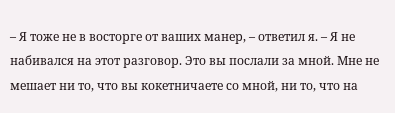– Я тоже не в восторге от ваших манер, – ответил я. – Я не набивался на этот разговор. Это вы послали за мной. Мне не мешает ни то, что вы кокетничаете со мной, ни то, что на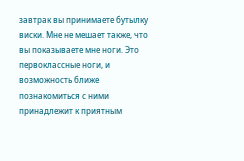завтрак вы принимаете бутылку виски. Мне не мешает также, что вы показываете мне ноги. Это первоклассные ноги, и возможность ближе познакомиться с ними принадлежит к приятным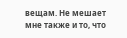вещам. Не мешает мне также и то, что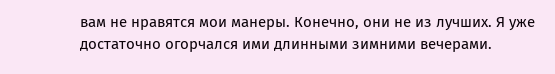вам не нравятся мои манеры. Конечно, они не из лучших. Я уже достаточно огорчался ими длинными зимними вечерами.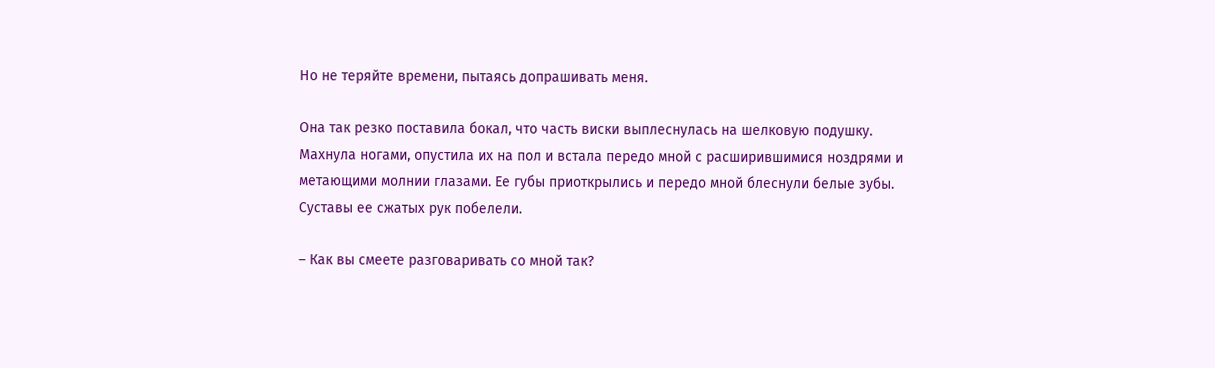Но не теряйте времени, пытаясь допрашивать меня.

Она так резко поставила бокал, что часть виски выплеснулась на шелковую подушку. Махнула ногами, опустила их на пол и встала передо мной с расширившимися ноздрями и метающими молнии глазами. Ее губы приоткрылись и передо мной блеснули белые зубы. Суставы ее сжатых рук побелели.

– Как вы смеете разговаривать со мной так?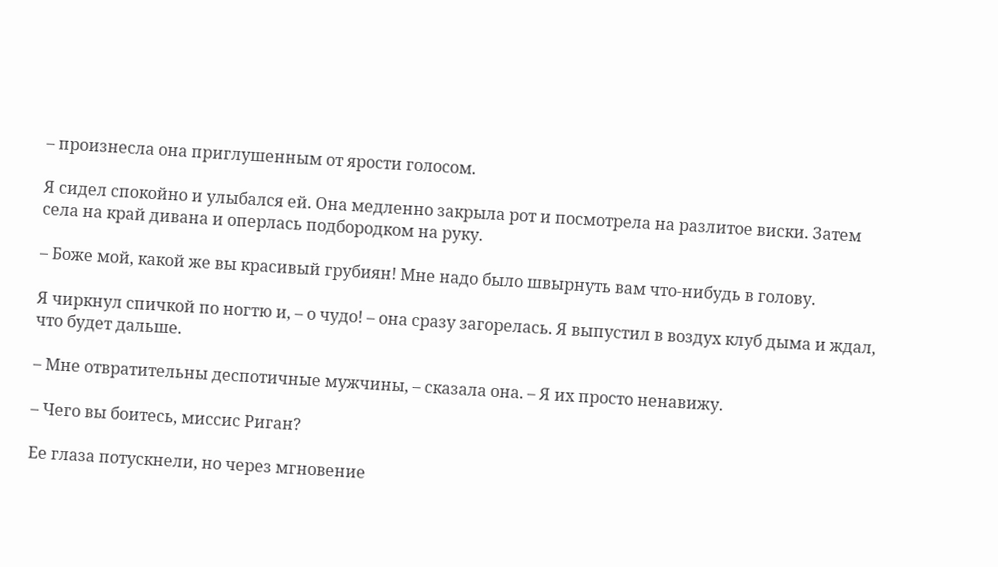– произнесла она приглушенным от ярости голосом.

Я сидел спокойно и улыбался ей. Она медленно закрыла рот и посмотрела на разлитое виски. Затем села на край дивана и оперлась подбородком на руку.

– Боже мой, какой же вы красивый грубиян! Мне надо было швырнуть вам что-нибудь в голову.

Я чиркнул спичкой по ногтю и, – о чудо! – она сразу загорелась. Я выпустил в воздух клуб дыма и ждал, что будет дальше.

– Мне отвратительны деспотичные мужчины, – сказала она. – Я их просто ненавижу.

– Чего вы боитесь, миссис Риган?

Ее глаза потускнели, но через мгновение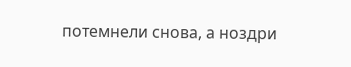потемнели снова, а ноздри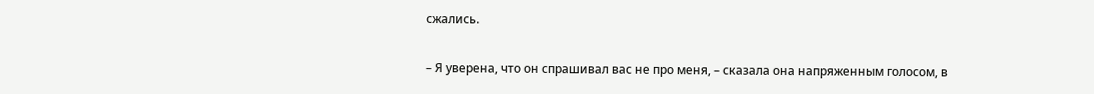сжались.

– Я уверена, что он спрашивал вас не про меня, – сказала она напряженным голосом, в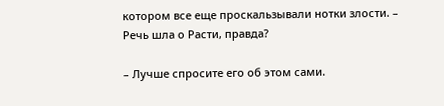котором все еще проскальзывали нотки злости. – Речь шла о Расти, правда?

– Лучше спросите его об этом сами.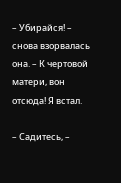– Убирайся! – снова взорвалась она. – К чертовой матери, вон отсюда! Я встал.

– Садитесь, –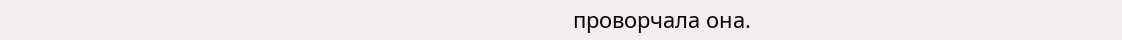проворчала она.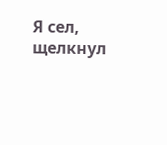Я сел, щелкнул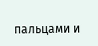пальцами и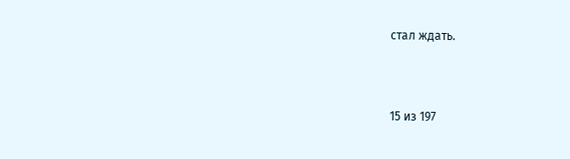стал ждать.



15 из 197